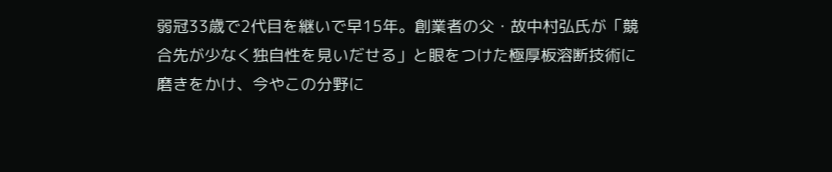弱冠33歳で2代目を継いで早15年。創業者の父・故中村弘氏が「競合先が少なく独自性を見いだせる」と眼をつけた極厚板溶断技術に磨きをかけ、今やこの分野に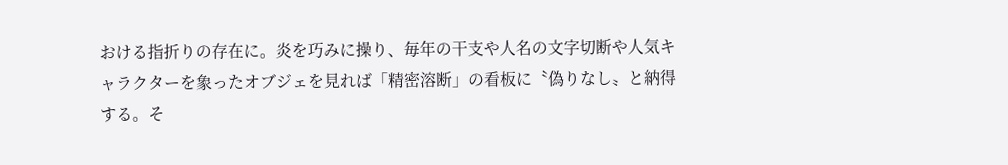おける指折りの存在に。炎を巧みに操り、毎年の干支や人名の文字切断や人気キャラクターを象ったオブジェを見れば「精密溶断」の看板に〝偽りなし〟と納得する。そ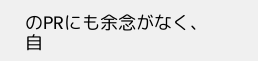のPRにも余念がなく、自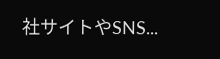社サイトやSNS...